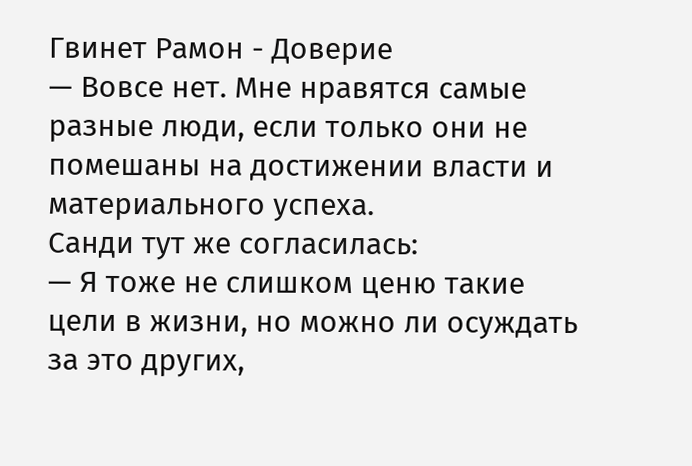Гвинет Рамон - Доверие
— Вовсе нет. Мне нравятся самые разные люди, если только они не помешаны на достижении власти и материального успеха.
Санди тут же согласилась:
— Я тоже не слишком ценю такие цели в жизни, но можно ли осуждать за это других,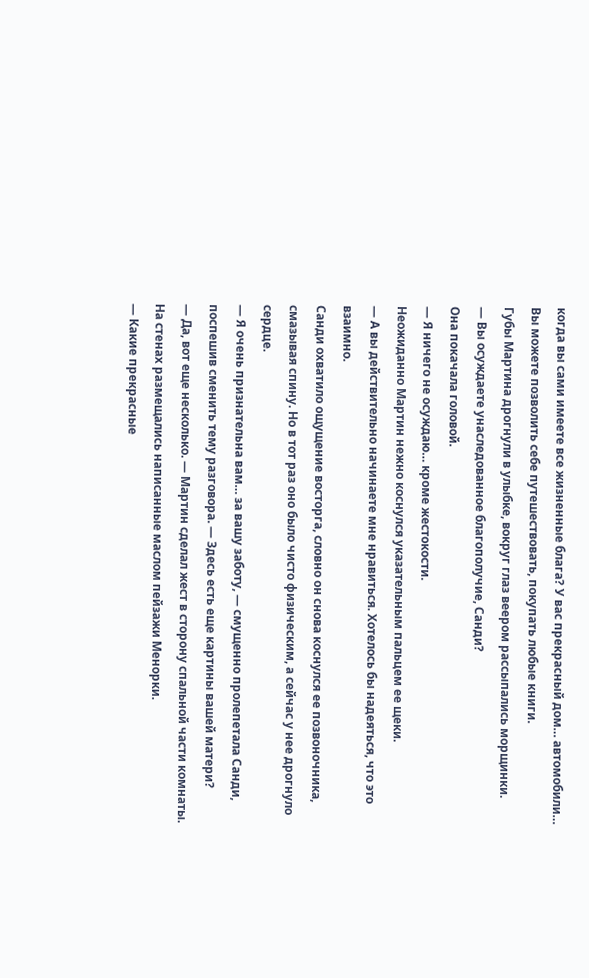когда вы сами имеете все жизненные блага? У вас прекрасный дом… автомобили… Вы можете позволить себе путешествовать, покупать любые книги.
Губы Мартина дрогнули в улыбке, вокруг глаз веером рассыпались морщинки.
— Вы осуждаете унаследованное благополучие, Санди?
Она покачала головой.
— Я ничего не осуждаю… кроме жестокости.
Неожиданно Мартин нежно коснулся указательным пальцем ее щеки.
— А вы действительно начинаете мне нравиться. Хотелось бы надеяться, что это взаимно.
Санди охватило ощущение восторга, словно он снова коснулся ее позвоночника, смазывая спину. Но в тот раз оно было чисто физическим, а сейчас у нее дрогнуло сердце.
— Я очень признательна вам… за вашу заботу, — смущенно пролепетала Санди, поспешив сменить тему разговора. — Здесь есть еще картины вашей матери?
— Да, вот еще несколько. — Мартин сделал жест в сторону спальной части комнаты. На стенах размещались написанные маслом пейзажи Менорки.
— Какие прекрасные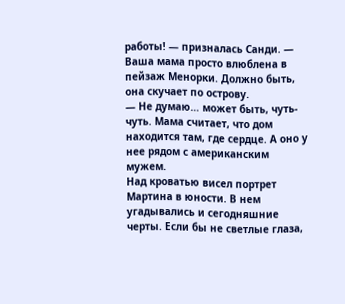работы! — призналась Санди. — Ваша мама просто влюблена в пейзаж Менорки. Должно быть, она скучает по острову.
— Не думаю… может быть, чуть-чуть. Мама считает, что дом находится там, где сердце. А оно у нее рядом с американским мужем.
Над кроватью висел портрет Мартина в юности. В нем угадывались и сегодняшние черты. Если бы не светлые глаза,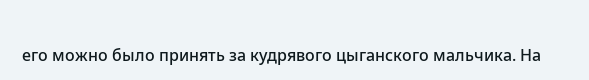его можно было принять за кудрявого цыганского мальчика. На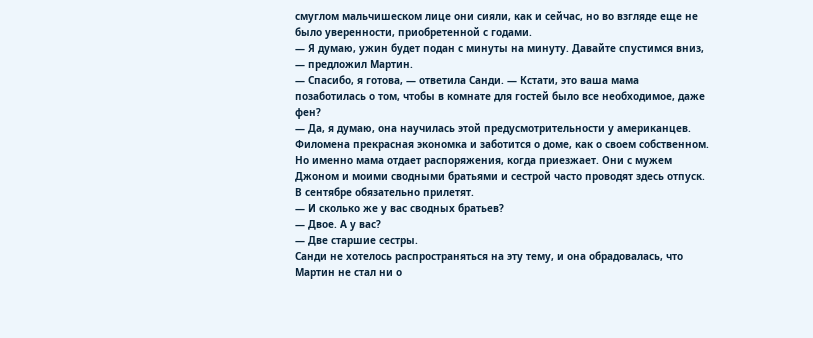смуглом мальчишеском лице они сияли, как и сейчас, но во взгляде еще не было уверенности, приобретенной с годами.
— Я думаю, ужин будет подан с минуты на минуту. Давайте спустимся вниз, — предложил Мартин.
— Спасибо, я готова, — ответила Санди. — Кстати, это ваша мама позаботилась о том, чтобы в комнате для гостей было все необходимое, даже фен?
— Да, я думаю, она научилась этой предусмотрительности у американцев. Филомена прекрасная экономка и заботится о доме, как о своем собственном. Но именно мама отдает распоряжения, когда приезжает. Они с мужем Джоном и моими сводными братьями и сестрой часто проводят здесь отпуск. В сентябре обязательно прилетят.
— И сколько же у вас сводных братьев?
— Двое. А у вас?
— Две старшие сестры.
Санди не хотелось распространяться на эту тему, и она обрадовалась, что Мартин не стал ни о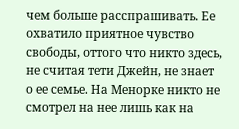чем больше расспрашивать. Ее охватило приятное чувство свободы, оттого что никто здесь, не считая тети Джейн, не знает о ее семье. На Менорке никто не смотрел на нее лишь как на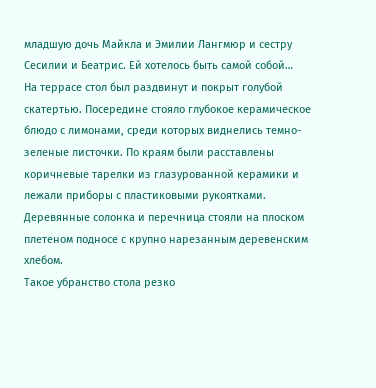младшую дочь Майкла и Эмилии Лангмюр и сестру Сесилии и Беатрис. Ей хотелось быть самой собой…
На террасе стол был раздвинут и покрыт голубой скатертью. Посередине стояло глубокое керамическое блюдо с лимонами, среди которых виднелись темно-зеленые листочки. По краям были расставлены коричневые тарелки из глазурованной керамики и лежали приборы с пластиковыми рукоятками. Деревянные солонка и перечница стояли на плоском плетеном подносе с крупно нарезанным деревенским хлебом.
Такое убранство стола резко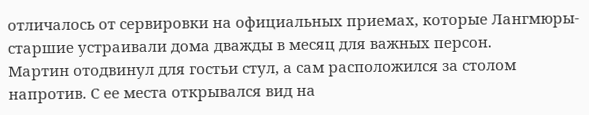отличалось от сервировки на официальных приемах, которые Лангмюры-старшие устраивали дома дважды в месяц для важных персон.
Мартин отодвинул для гостьи стул, а сам расположился за столом напротив. С ее места открывался вид на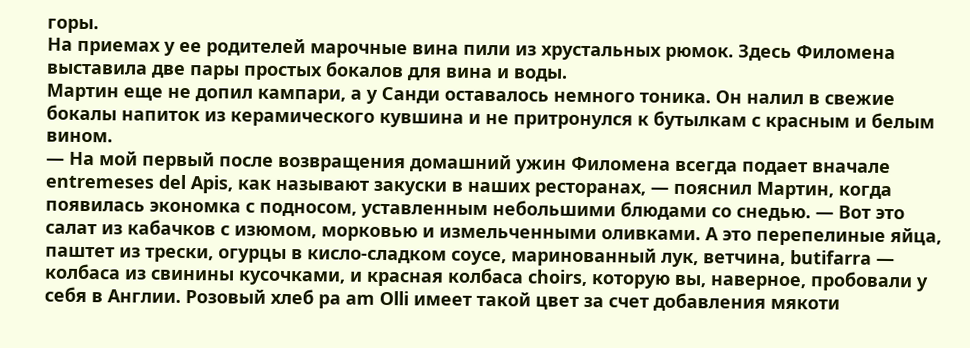горы.
На приемах у ее родителей марочные вина пили из хрустальных рюмок. Здесь Филомена выставила две пары простых бокалов для вина и воды.
Мартин еще не допил кампари, а у Санди оставалось немного тоника. Он налил в свежие бокалы напиток из керамического кувшина и не притронулся к бутылкам с красным и белым вином.
— На мой первый после возвращения домашний ужин Филомена всегда подает вначале entremeses del Apis, как называют закуски в наших ресторанах, — пояснил Мартин, когда появилась экономка с подносом, уставленным небольшими блюдами со снедью. — Вот это салат из кабачков с изюмом, морковью и измельченными оливками. А это перепелиные яйца, паштет из трески, огурцы в кисло-сладком соусе, маринованный лук, ветчина, butifarra — колбаса из свинины кусочками, и красная колбаса choirs, которую вы, наверное, пробовали у себя в Англии. Розовый хлеб pa am Olli имеет такой цвет за счет добавления мякоти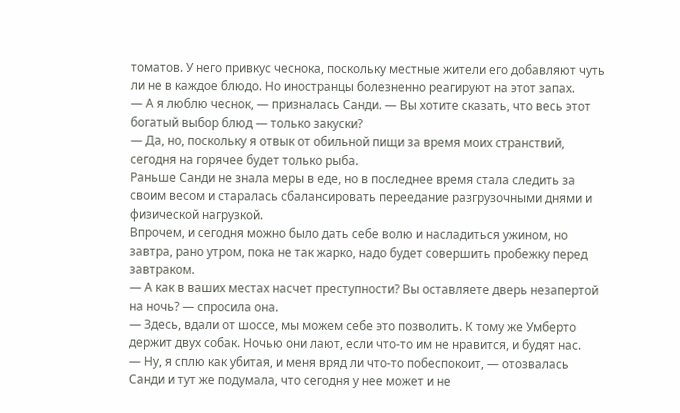томатов. У него привкус чеснока, поскольку местные жители его добавляют чуть ли не в каждое блюдо. Но иностранцы болезненно реагируют на этот запах.
— А я люблю чеснок, — призналась Санди. — Вы хотите сказать, что весь этот богатый выбор блюд — только закуски?
— Да, но, поскольку я отвык от обильной пищи за время моих странствий, сегодня на горячее будет только рыба.
Раньше Санди не знала меры в еде, но в последнее время стала следить за своим весом и старалась сбалансировать переедание разгрузочными днями и физической нагрузкой.
Впрочем, и сегодня можно было дать себе волю и насладиться ужином, но завтра, рано утром, пока не так жарко, надо будет совершить пробежку перед завтраком.
— А как в ваших местах насчет преступности? Вы оставляете дверь незапертой на ночь? — спросила она.
— Здесь, вдали от шоссе, мы можем себе это позволить. К тому же Умберто держит двух собак. Ночью они лают, если что-то им не нравится, и будят нас.
— Ну, я сплю как убитая, и меня вряд ли что-то побеспокоит, — отозвалась Санди и тут же подумала, что сегодня у нее может и не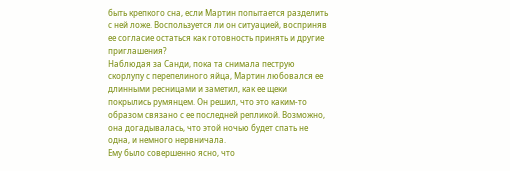быть крепкого сна, если Мартин попытается разделить с ней ложе. Воспользуется ли он ситуацией, восприняв ее согласие остаться как готовность принять и другие приглашения?
Наблюдая за Санди, пока та снимала пеструю скорлупу с перепелиного яйца, Мартин любовался ее длинными ресницами и заметил, как ее щеки покрылись румянцем. Он решил, что это каким-то образом связано с ее последней репликой. Возможно, она догадывалась, что этой ночью будет спать не одна, и немного нервничала.
Ему было совершенно ясно, что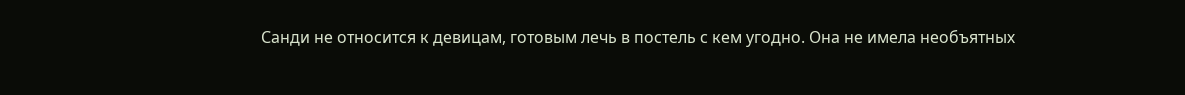Санди не относится к девицам, готовым лечь в постель с кем угодно. Она не имела необъятных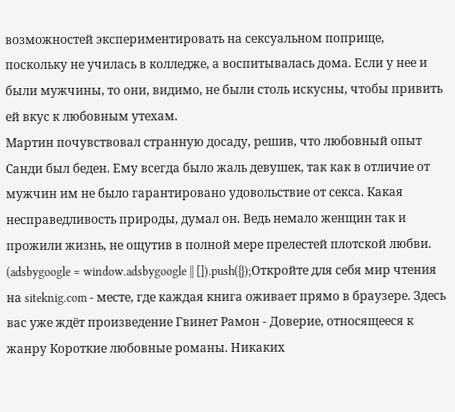возможностей экспериментировать на сексуальном поприще, поскольку не училась в колледже, а воспитывалась дома. Если у нее и были мужчины, то они, видимо, не были столь искусны, чтобы привить ей вкус к любовным утехам.
Мартин почувствовал странную досаду, решив, что любовный опыт Санди был беден. Ему всегда было жаль девушек, так как в отличие от мужчин им не было гарантировано удовольствие от секса. Какая несправедливость природы, думал он. Ведь немало женщин так и прожили жизнь, не ощутив в полной мере прелестей плотской любви.
(adsbygoogle = window.adsbygoogle || []).push({});Откройте для себя мир чтения на siteknig.com - месте, где каждая книга оживает прямо в браузере. Здесь вас уже ждёт произведение Гвинет Рамон - Доверие, относящееся к жанру Короткие любовные романы. Никаких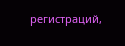регистраций,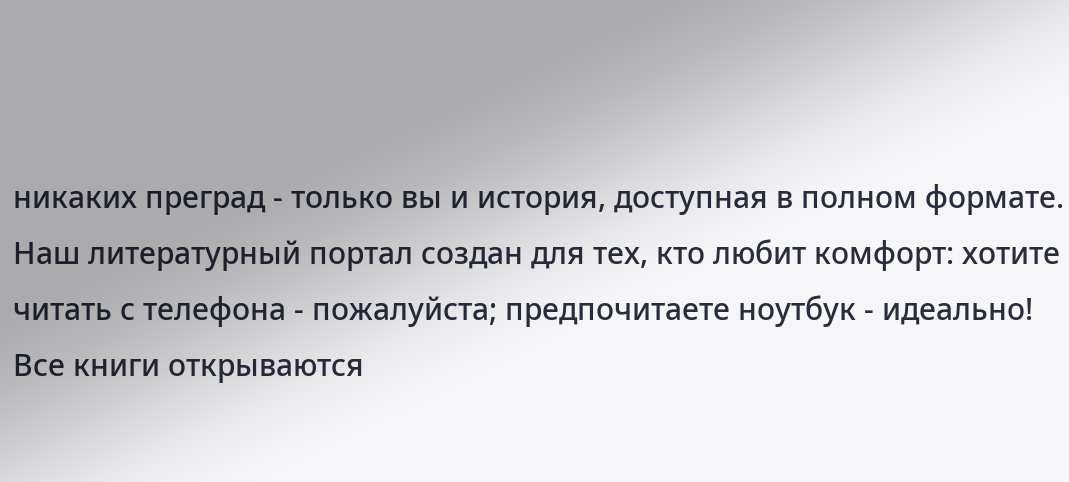никаких преград - только вы и история, доступная в полном формате. Наш литературный портал создан для тех, кто любит комфорт: хотите читать с телефона - пожалуйста; предпочитаете ноутбук - идеально! Все книги открываются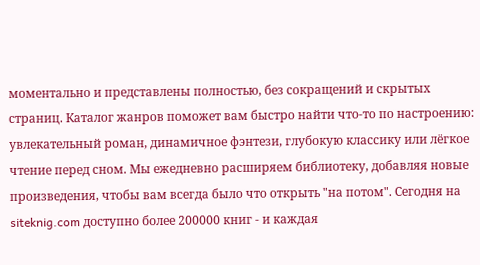моментально и представлены полностью, без сокращений и скрытых страниц. Каталог жанров поможет вам быстро найти что-то по настроению: увлекательный роман, динамичное фэнтези, глубокую классику или лёгкое чтение перед сном. Мы ежедневно расширяем библиотеку, добавляя новые произведения, чтобы вам всегда было что открыть "на потом". Сегодня на siteknig.com доступно более 200000 книг - и каждая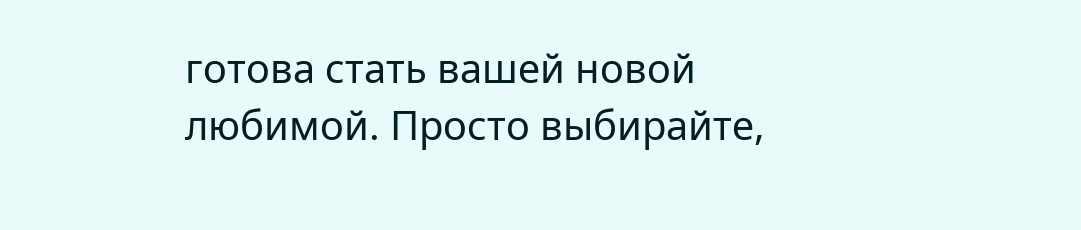готова стать вашей новой любимой. Просто выбирайте,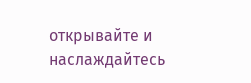открывайте и наслаждайтесь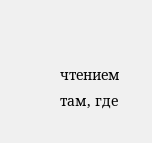чтением там, где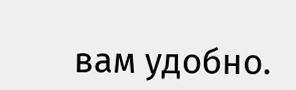вам удобно.